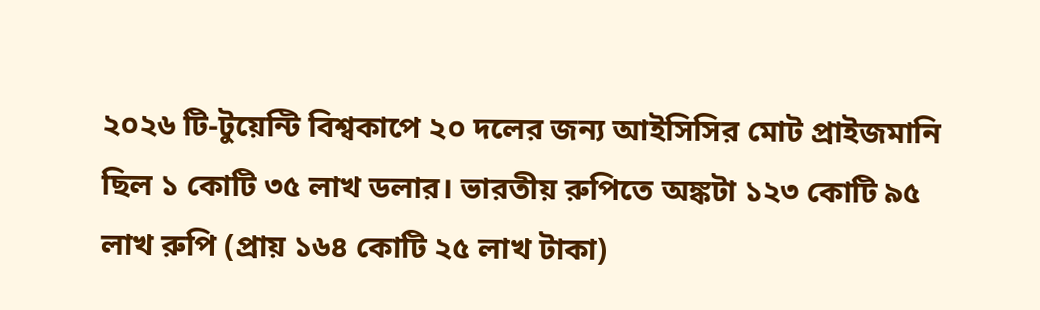২০২৬ টি-টুয়েন্টি বিশ্বকাপে ২০ দলের জন্য আইসিসির মোট প্রাইজমানি ছিল ১ কোটি ৩৫ লাখ ডলার। ভারতীয় রুপিতে অঙ্কটা ১২৩ কোটি ৯৫ লাখ রুপি (প্রায় ১৬৪ কোটি ২৫ লাখ টাকা)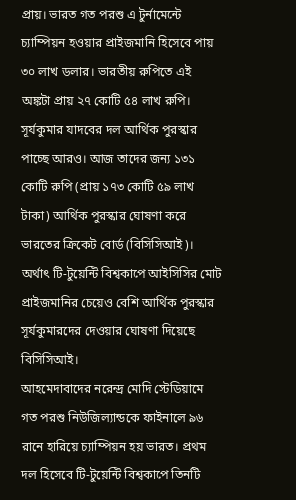প্রায়। ভারত গত পরশু এ টুর্নামেন্টে চ্যাম্পিয়ন হওয়ার প্রাইজমানি হিসেবে পায় ৩০ লাখ ডলার। ভারতীয় রুপিতে এই অঙ্কটা প্রায় ২৭ কোটি ৫৪ লাখ রুপি।
সূর্যকুমার যাদবের দল আর্থিক পুরস্কার পাচ্ছে আরও। আজ তাদের জন্য ১৩১ কোটি রুপি (প্রায় ১৭৩ কোটি ৫৯ লাখ টাকা) আর্থিক পুরস্কার ঘোষণা করে ভারতের ক্রিকেট বোর্ড (বিসিসিআই)। অর্থাৎ টি-টুয়েন্টি বিশ্বকাপে আইসিসির মোট প্রাইজমানির চেয়েও বেশি আর্থিক পুরস্কার সূর্যকুমারদের দেওয়ার ঘোষণা দিয়েছে বিসিসিআই।
আহমেদাবাদের নরেন্দ্র মোদি স্টেডিয়ামে গত পরশু নিউজিল্যান্ডকে ফাইনালে ৯৬ রানে হারিয়ে চ্যাম্পিয়ন হয় ভারত। প্রথম দল হিসেবে টি-টুয়েন্টি বিশ্বকাপে তিনটি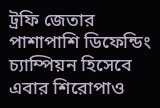ট্রফি জেতার পাশাপাশি ডিফেন্ডিং চ্যাম্পিয়ন হিসেবে এবার শিরোপাও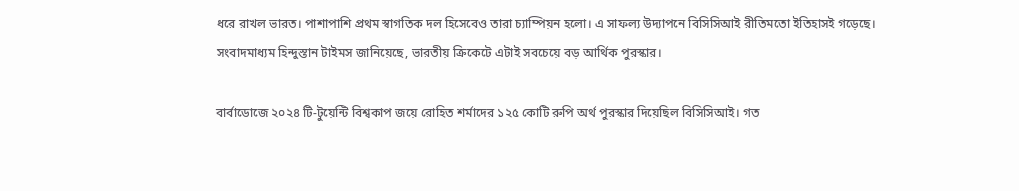ধরে রাখল ভারত। পাশাপাশি প্রথম স্বাগতিক দল হিসেবেও তারা চ্যাম্পিয়ন হলো। এ সাফল্য উদ্যাপনে বিসিসিআই রীতিমতো ইতিহাসই গড়েছে। সংবাদমাধ্যম হিন্দুস্তান টাইমস জানিয়েছে, ভারতীয় ক্রিকেটে এটাই সবচেয়ে বড় আর্থিক পুরস্কার।

বার্বাডোজে ২০২৪ টি-টুয়েন্টি বিশ্বকাপ জয়ে রোহিত শর্মাদের ১২৫ কোটি রুপি অর্থ পুরস্কার দিয়েছিল বিসিসিআই। গত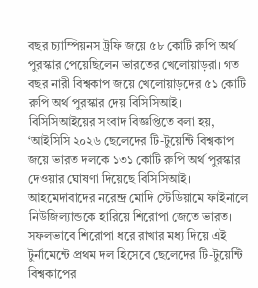বছর চ্যাম্পিয়নস ট্রফি জয়ে ৫৮ কোটি রুপি অর্থ পুরস্কার পেয়েছিলেন ভারতের খেলোয়াড়রা। গত বছর নারী বিশ্বকাপ জয়ে খেলোয়াড়দের ৫১ কোটি রুপি অর্থ পুরস্কার দেয় বিসিসিআই।
বিসিসিআইয়ের সংবাদ বিজ্ঞপ্তিতে বলা হয়, ‘আইসিসি ২০২৬ ছেলেদের টি-টুয়েন্টি বিশ্বকাপ জয়ে ভারত দলকে ১৩১ কোটি রুপি অর্থ পুরস্কার দেওয়ার ঘোষণা দিয়েছে বিসিসিআই। আহমেদাবাদের নরেন্দ্র মোদি স্টেডিয়ামে ফাইনালে নিউজিল্যান্ডকে হারিয়ে শিরোপা জেতে ভারত। সফলভাবে শিরোপা ধরে রাখার মধ্য দিয়ে এই টুর্নামেন্টে প্রথম দল হিসেবে ছেলেদের টি-টুয়েন্টি বিশ্বকাপের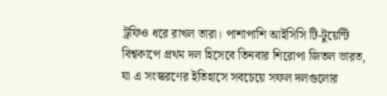ট্রফিও ধরে রাখল তারা। পাশাপাশি আইসিসি টি-টুয়েন্টি বিশ্বকাপে প্রথম দল হিসেবে তিনবার শিরোপা জিতল ভারত, যা এ সংস্করণের ইতিহাসে সবচেয়ে সফল দলগুলোর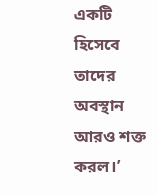একটি হিসেবে তাদের অবস্থান আরও শক্ত করল।’